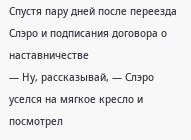Спустя пару дней после переезда Слэро и подписания договора о наставничестве
— Ну, рассказывай, — Слэро уселся на мягкое кресло и посмотрел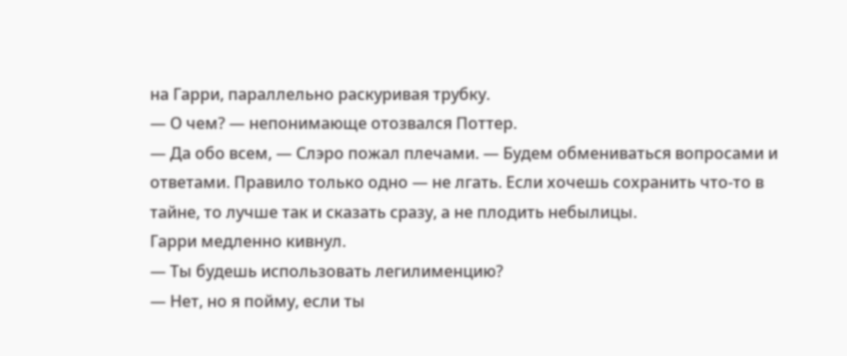на Гарри, параллельно раскуривая трубку.
— О чем? — непонимающе отозвался Поттер.
— Да обо всем, — Слэро пожал плечами. — Будем обмениваться вопросами и ответами. Правило только одно — не лгать. Если хочешь сохранить что-то в тайне, то лучше так и сказать сразу, а не плодить небылицы.
Гарри медленно кивнул.
— Ты будешь использовать легилименцию?
— Нет, но я пойму, если ты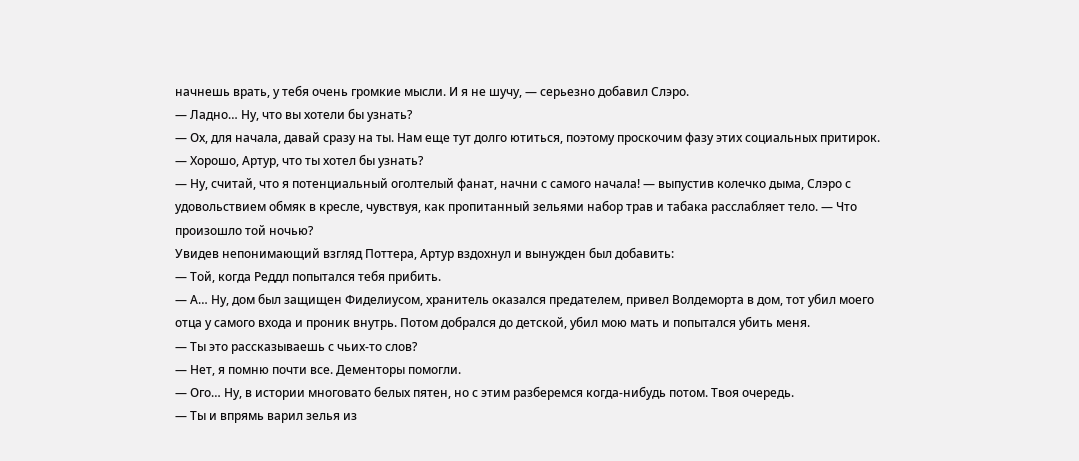начнешь врать, у тебя очень громкие мысли. И я не шучу, — серьезно добавил Слэро.
— Ладно… Ну, что вы хотели бы узнать?
— Ох, для начала, давай сразу на ты. Нам еще тут долго ютиться, поэтому проскочим фазу этих социальных притирок.
— Хорошо, Артур, что ты хотел бы узнать?
— Ну, считай, что я потенциальный оголтелый фанат, начни с самого начала! — выпустив колечко дыма, Слэро с удовольствием обмяк в кресле, чувствуя, как пропитанный зельями набор трав и табака расслабляет тело. — Что
произошло той ночью?
Увидев непонимающий взгляд Поттера, Артур вздохнул и вынужден был добавить:
— Той, когда Реддл попытался тебя прибить.
— А… Ну, дом был защищен Фиделиусом, хранитель оказался предателем, привел Волдеморта в дом, тот убил моего отца у самого входа и проник внутрь. Потом добрался до детской, убил мою мать и попытался убить меня.
— Ты это рассказываешь с чьих-то слов?
— Нет, я помню почти все. Дементоры помогли.
— Ого… Ну, в истории многовато белых пятен, но с этим разберемся когда-нибудь потом. Твоя очередь.
— Ты и впрямь варил зелья из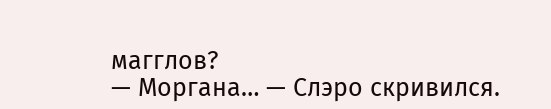магглов?
— Моргана… — Слэро скривился.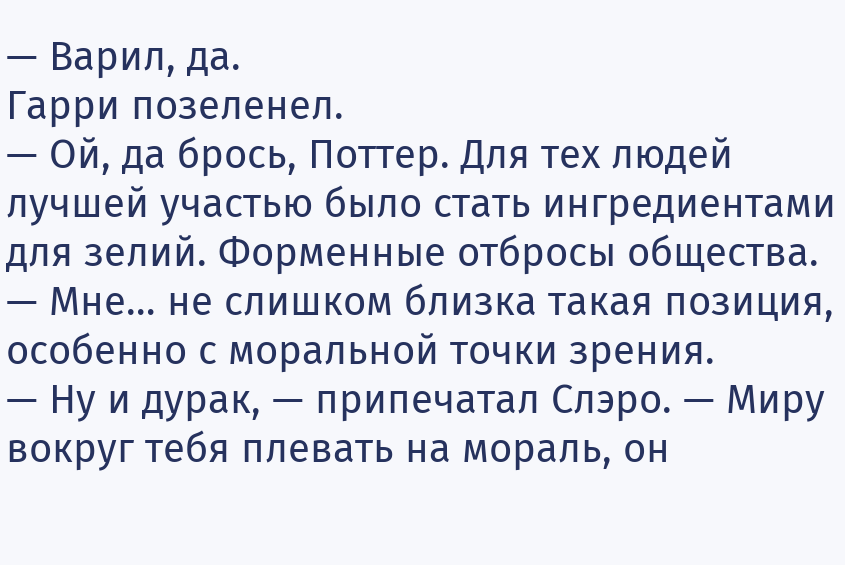— Варил, да.
Гарри позеленел.
— Ой, да брось, Поттер. Для тех людей лучшей участью было стать ингредиентами для зелий. Форменные отбросы общества.
— Мне… не слишком близка такая позиция, особенно с моральной точки зрения.
— Ну и дурак, — припечатал Слэро. — Миру вокруг тебя плевать на мораль, он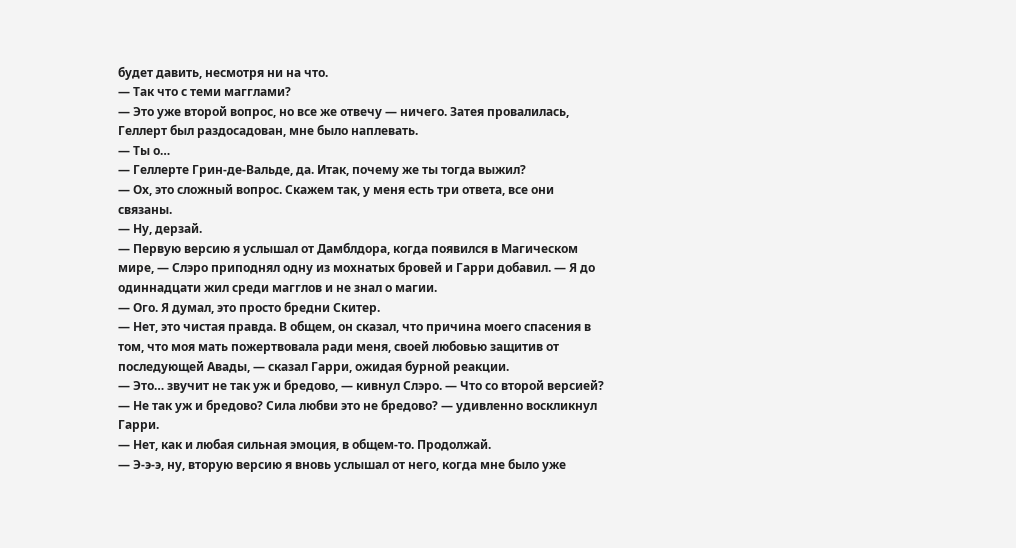будет давить, несмотря ни на что.
— Так что с теми магглами?
— Это уже второй вопрос, но все же отвечу — ничего. Затея провалилась, Геллерт был раздосадован, мне было наплевать.
— Ты о…
— Геллерте Грин-де-Вальде, да. Итак, почему же ты тогда выжил?
— Ох, это сложный вопрос. Скажем так, у меня есть три ответа, все они связаны.
— Ну, дерзай.
— Первую версию я услышал от Дамблдора, когда появился в Магическом мире, — Слэро приподнял одну из мохнатых бровей и Гарри добавил. — Я до одиннадцати жил среди магглов и не знал о магии.
— Ого. Я думал, это просто бредни Скитер.
— Нет, это чистая правда. В общем, он сказал, что причина моего спасения в том, что моя мать пожертвовала ради меня, своей любовью защитив от последующей Авады, — сказал Гарри, ожидая бурной реакции.
— Это… звучит не так уж и бредово, — кивнул Слэро. — Что со второй версией?
— Не так уж и бредово? Сила любви это не бредово? — удивленно воскликнул Гарри.
— Нет, как и любая сильная эмоция, в общем-то. Продолжай.
— Э-э-э, ну, вторую версию я вновь услышал от него, когда мне было уже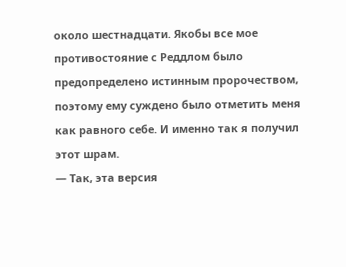около шестнадцати. Якобы все мое противостояние с Реддлом было предопределено истинным пророчеством, поэтому ему суждено было отметить меня как равного себе. И именно так я получил этот шрам.
— Так, эта версия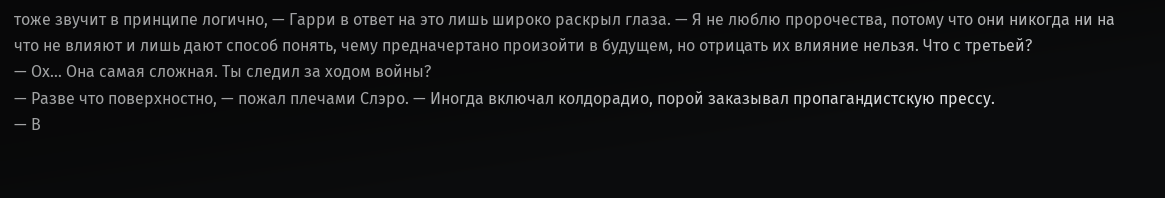тоже звучит в принципе логично, — Гарри в ответ на это лишь широко раскрыл глаза. — Я не люблю пророчества, потому что они никогда ни на что не влияют и лишь дают способ понять, чему предначертано произойти в будущем, но отрицать их влияние нельзя. Что с третьей?
— Ох… Она самая сложная. Ты следил за ходом войны?
— Разве что поверхностно, — пожал плечами Слэро. — Иногда включал колдорадио, порой заказывал пропагандистскую прессу.
— В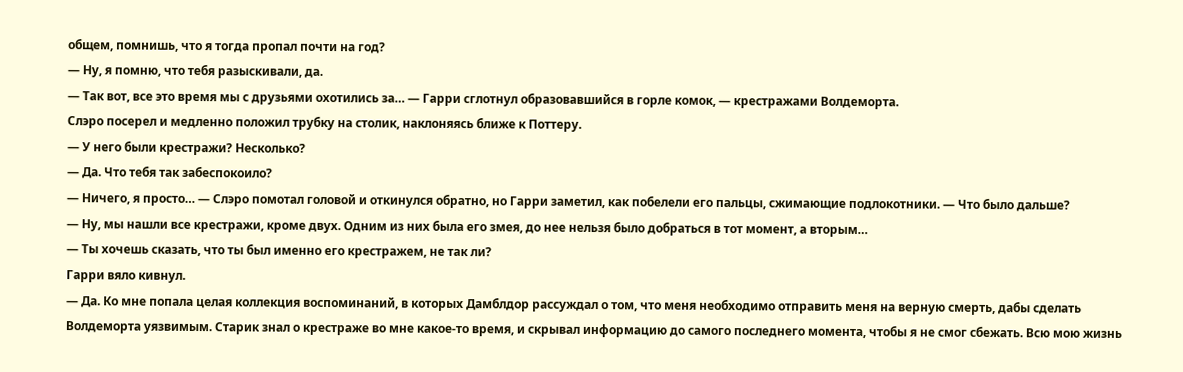общем, помнишь, что я тогда пропал почти на год?
— Ну, я помню, что тебя разыскивали, да.
— Так вот, все это время мы с друзьями охотились за… — Гарри сглотнул образовавшийся в горле комок, — крестражами Волдеморта.
Слэро посерел и медленно положил трубку на столик, наклоняясь ближе к Поттеру.
— У него были крестражи? Несколько?
— Да. Что тебя так забеспокоило?
— Ничего, я просто… — Слэро помотал головой и откинулся обратно, но Гарри заметил, как побелели его пальцы, сжимающие подлокотники. — Что было дальше?
— Ну, мы нашли все крестражи, кроме двух. Одним из них была его змея, до нее нельзя было добраться в тот момент, а вторым…
— Ты хочешь сказать, что ты был именно его крестражем, не так ли?
Гарри вяло кивнул.
— Да. Ко мне попала целая коллекция воспоминаний, в которых Дамблдор рассуждал о том, что меня необходимо отправить меня на верную смерть, дабы сделать Волдеморта уязвимым. Старик знал о крестраже во мне какое-то время, и скрывал информацию до самого последнего момента, чтобы я не смог сбежать. Всю мою жизнь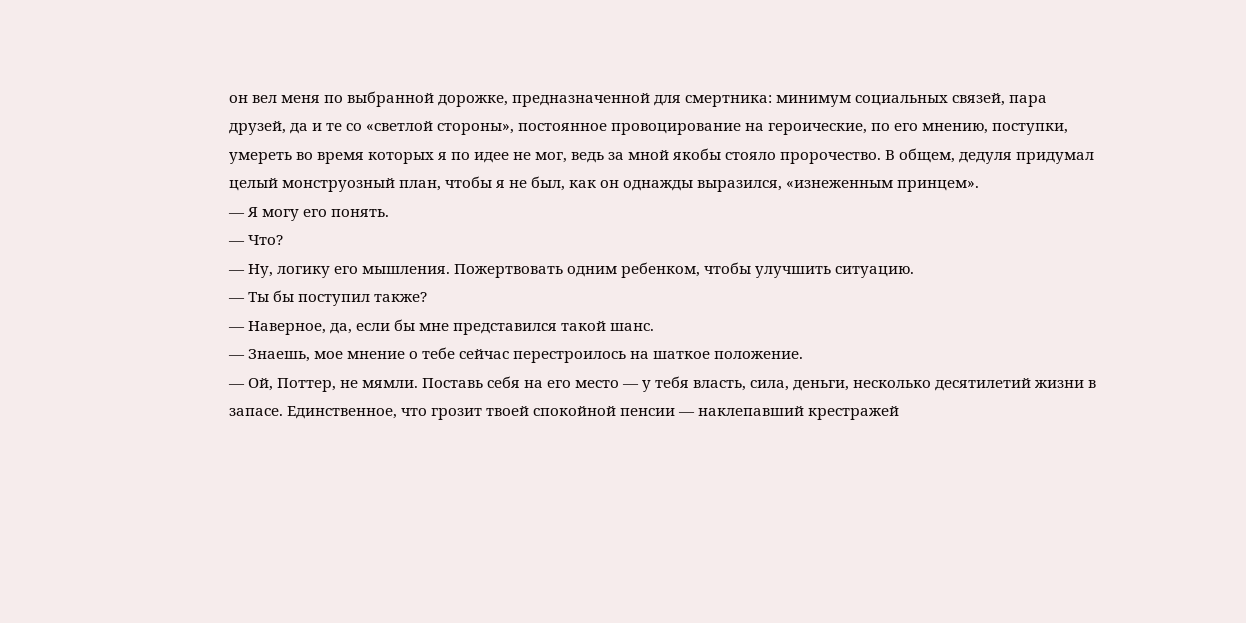он вел меня по выбранной дорожке, предназначенной для смертника: минимум социальных связей, пара друзей, да и те со «светлой стороны», постоянное провоцирование на героические, по его мнению, поступки, умереть во время которых я по идее не мог, ведь за мной якобы стояло пророчество. В общем, дедуля придумал целый монструозный план, чтобы я не был, как он однажды выразился, «изнеженным принцем».
— Я могу его понять.
— Что?
— Ну, логику его мышления. Пожертвовать одним ребенком, чтобы улучшить ситуацию.
— Ты бы поступил также?
— Наверное, да, если бы мне представился такой шанс.
— Знаешь, мое мнение о тебе сейчас перестроилось на шаткое положение.
— Ой, Поттер, не мямли. Поставь себя на его место — у тебя власть, сила, деньги, несколько десятилетий жизни в запасе. Единственное, что грозит твоей спокойной пенсии — наклепавший крестражей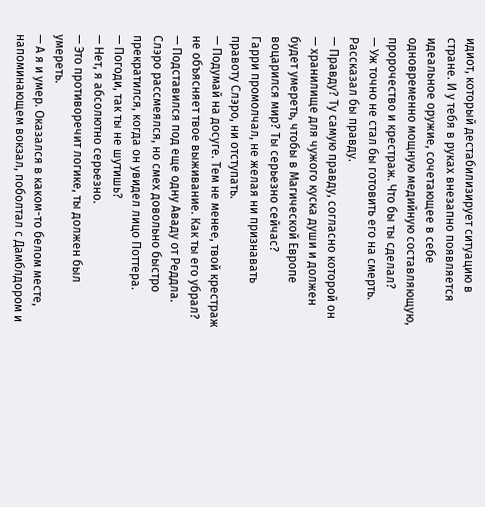идиот, который дестабилизирует ситуацию в стране. И у тебя в руках внезапно появляется идеальное оружие, сочетающее в себе одновременно мощную медийную составляющую, пророчество и крестраж. Что бы ты сделал?
— Уж точно не стал бы готовить его на смерть. Рассказал бы правду.
— Правду? Ту самую правду, согласно которой он — хранилище для чужого куска души и должен будет умереть, чтобы в Магической Европе воцарился мир? Ты серьезно сейчас?
Гарри промолчал, не желая ни признавать правоту Слэро, ни отступать.
— Подумай на досуге. Тем не менее, твой крестраж не объясняет твое выживание. Как ты его убрал?
— Подставился под еще одну Аваду от Реддла.
Слэро рассмеялся, но смех довольно быстро прекратился, когда он увидел лицо Поттера.
— Погоди, так ты не шутишь?
— Нет, я абсолютно серьезно.
— Это противоречит логике, ты должен был умереть.
— А я и умер. Оказался в каком-то белом месте, напоминающем вокзал, поболтал с Дамблдором и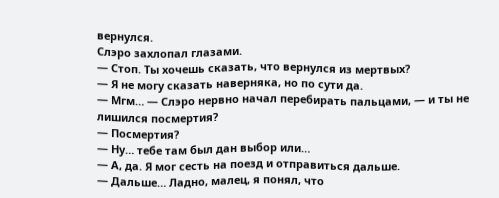вернулся.
Слэро захлопал глазами.
— Стоп. Ты хочешь сказать, что вернулся из мертвых?
— Я не могу сказать наверняка, но по сути да.
— Мгм… — Слэро нервно начал перебирать пальцами, — и ты не лишился посмертия?
— Посмертия?
— Ну… тебе там был дан выбор или…
— А, да. Я мог сесть на поезд и отправиться дальше.
— Дальше… Ладно, малец, я понял, что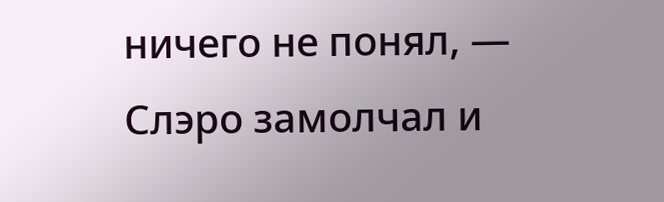ничего не понял, — Слэро замолчал и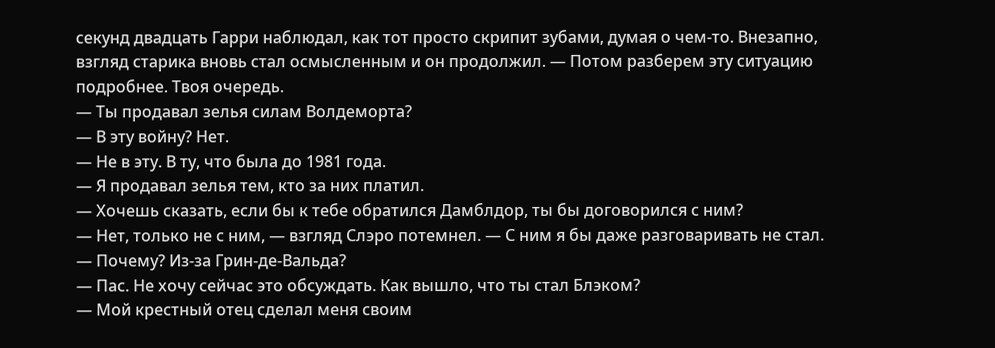секунд двадцать Гарри наблюдал, как тот просто скрипит зубами, думая о чем-то. Внезапно, взгляд старика вновь стал осмысленным и он продолжил. — Потом разберем эту ситуацию подробнее. Твоя очередь.
— Ты продавал зелья силам Волдеморта?
— В эту войну? Нет.
— Не в эту. В ту, что была до 1981 года.
— Я продавал зелья тем, кто за них платил.
— Хочешь сказать, если бы к тебе обратился Дамблдор, ты бы договорился с ним?
— Нет, только не с ним, — взгляд Слэро потемнел. — С ним я бы даже разговаривать не стал.
— Почему? Из-за Грин-де-Вальда?
— Пас. Не хочу сейчас это обсуждать. Как вышло, что ты стал Блэком?
— Мой крестный отец сделал меня своим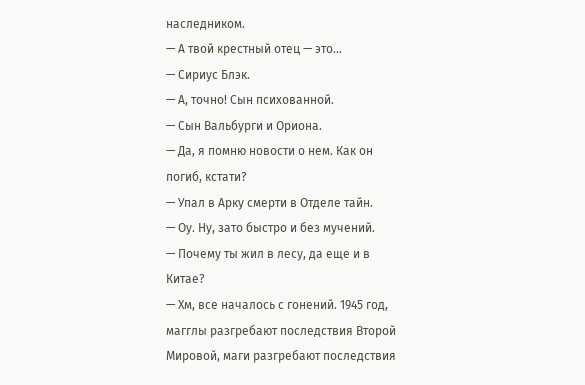наследником.
— А твой крестный отец — это…
— Сириус Блэк.
— А, точно! Сын психованной.
— Сын Вальбурги и Ориона.
— Да, я помню новости о нем. Как он погиб, кстати?
— Упал в Арку смерти в Отделе тайн.
— Оу. Ну, зато быстро и без мучений.
— Почему ты жил в лесу, да еще и в Китае?
— Хм, все началось с гонений. 1945 год, магглы разгребают последствия Второй Мировой, маги разгребают последствия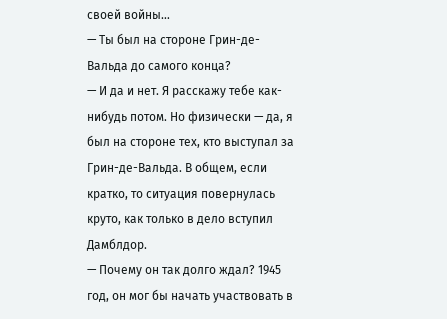своей войны…
— Ты был на стороне Грин-де-Вальда до самого конца?
— И да и нет. Я расскажу тебе как-нибудь потом. Но физически — да, я был на стороне тех, кто выступал за Грин-де-Вальда. В общем, если кратко, то ситуация повернулась круто, как только в дело вступил Дамблдор.
— Почему он так долго ждал? 1945 год, он мог бы начать участвовать в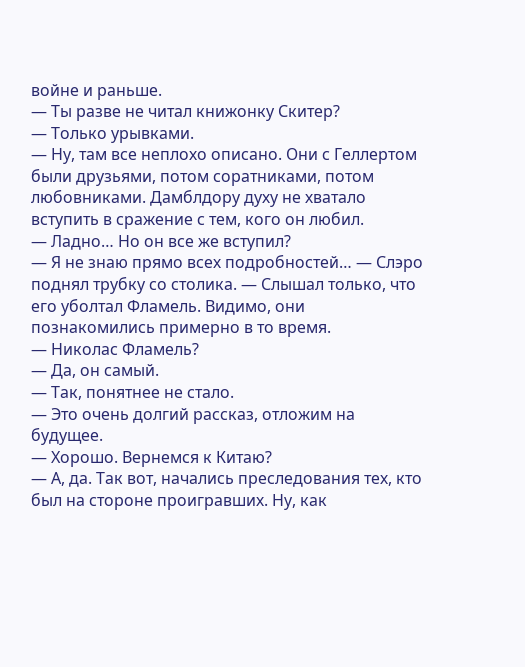войне и раньше.
— Ты разве не читал книжонку Скитер?
— Только урывками.
— Ну, там все неплохо описано. Они с Геллертом были друзьями, потом соратниками, потом любовниками. Дамблдору духу не хватало вступить в сражение с тем, кого он любил.
— Ладно… Но он все же вступил?
— Я не знаю прямо всех подробностей… — Слэро поднял трубку со столика. — Слышал только, что его уболтал Фламель. Видимо, они познакомились примерно в то время.
— Николас Фламель?
— Да, он самый.
— Так, понятнее не стало.
— Это очень долгий рассказ, отложим на будущее.
— Хорошо. Вернемся к Китаю?
— А, да. Так вот, начались преследования тех, кто был на стороне проигравших. Ну, как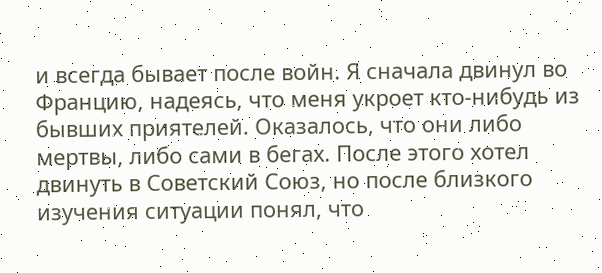и всегда бывает после войн. Я сначала двинул во Францию, надеясь, что меня укроет кто-нибудь из бывших приятелей. Оказалось, что они либо мертвы, либо сами в бегах. После этого хотел двинуть в Советский Союз, но после близкого изучения ситуации понял, что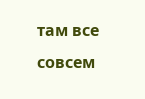там все совсем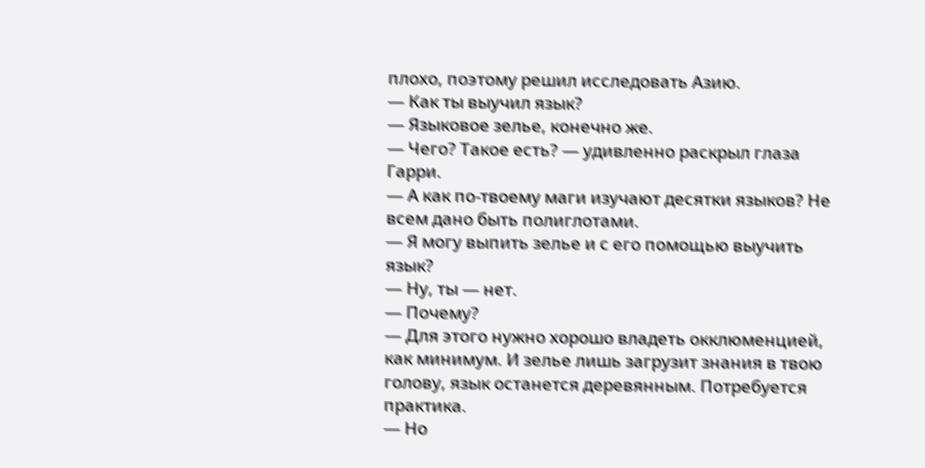плохо, поэтому решил исследовать Азию.
— Как ты выучил язык?
— Языковое зелье, конечно же.
— Чего? Такое есть? — удивленно раскрыл глаза Гарри.
— А как по-твоему маги изучают десятки языков? Не всем дано быть полиглотами.
— Я могу выпить зелье и с его помощью выучить язык?
— Ну, ты — нет.
— Почему?
— Для этого нужно хорошо владеть окклюменцией, как минимум. И зелье лишь загрузит знания в твою голову, язык останется деревянным. Потребуется практика.
— Но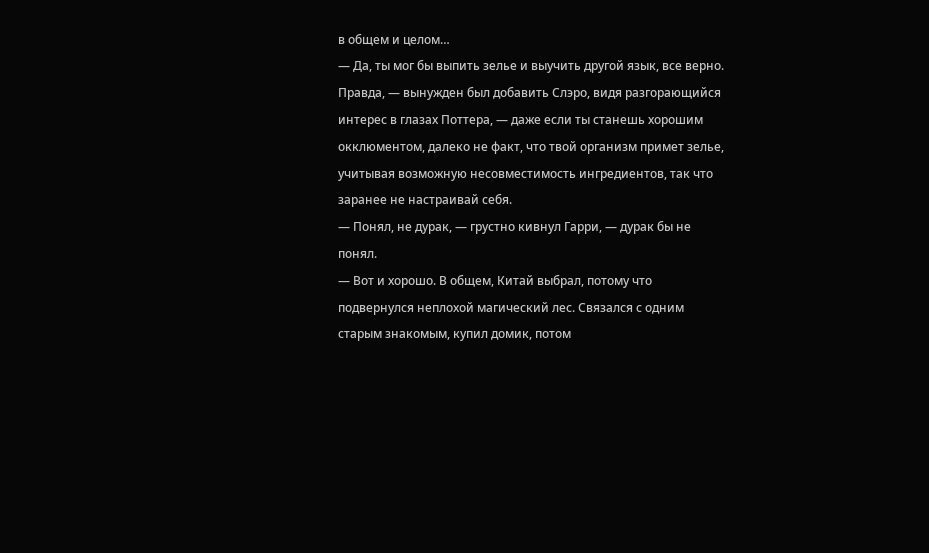в общем и целом…
— Да, ты мог бы выпить зелье и выучить другой язык, все верно. Правда, — вынужден был добавить Слэро, видя разгорающийся интерес в глазах Поттера, — даже если ты станешь хорошим окклюментом, далеко не факт, что твой организм примет зелье, учитывая возможную несовместимость ингредиентов, так что заранее не настраивай себя.
— Понял, не дурак, — грустно кивнул Гарри, — дурак бы не понял.
— Вот и хорошо. В общем, Китай выбрал, потому что подвернулся неплохой магический лес. Связался с одним старым знакомым, купил домик, потом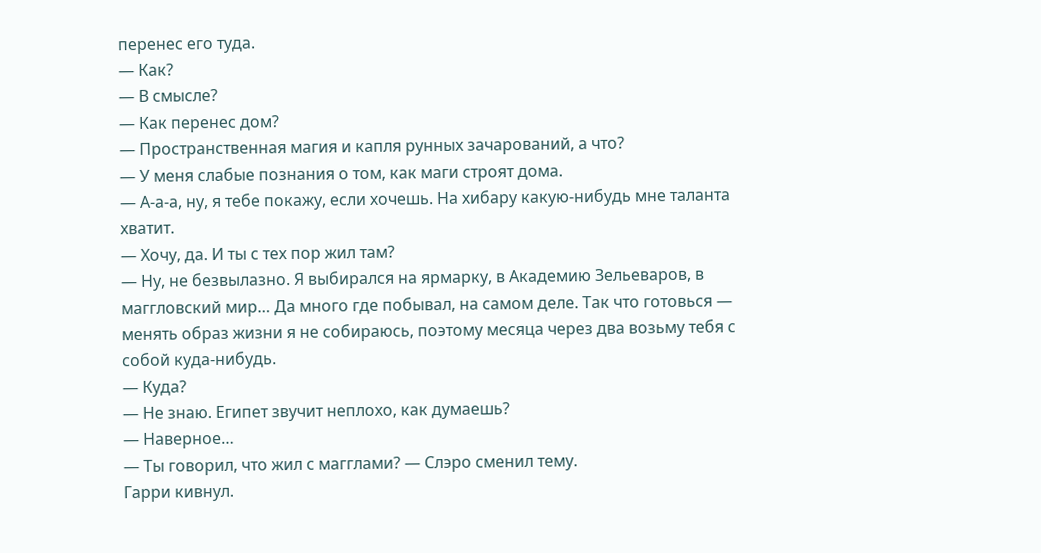перенес его туда.
— Как?
— В смысле?
— Как перенес дом?
— Пространственная магия и капля рунных зачарований, а что?
— У меня слабые познания о том, как маги строят дома.
— А-а-а, ну, я тебе покажу, если хочешь. На хибару какую-нибудь мне таланта хватит.
— Хочу, да. И ты с тех пор жил там?
— Ну, не безвылазно. Я выбирался на ярмарку, в Академию Зельеваров, в маггловский мир… Да много где побывал, на самом деле. Так что готовься — менять образ жизни я не собираюсь, поэтому месяца через два возьму тебя с собой куда-нибудь.
— Куда?
— Не знаю. Египет звучит неплохо, как думаешь?
— Наверное…
— Ты говорил, что жил с магглами? — Слэро сменил тему.
Гарри кивнул.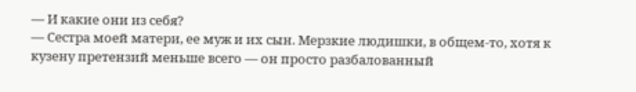— И какие они из себя?
— Сестра моей матери, ее муж и их сын. Мерзкие людишки, в общем-то, хотя к кузену претензий меньше всего — он просто разбалованный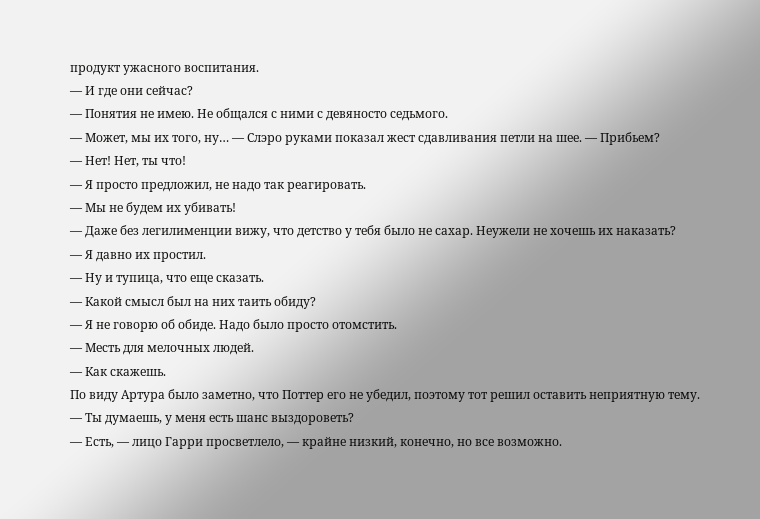продукт ужасного воспитания.
— И где они сейчас?
— Понятия не имею. Не общался с ними с девяносто седьмого.
— Может, мы их того, ну… — Слэро руками показал жест сдавливания петли на шее. — Прибьем?
— Нет! Нет, ты что!
— Я просто предложил, не надо так реагировать.
— Мы не будем их убивать!
— Даже без легилименции вижу, что детство у тебя было не сахар. Неужели не хочешь их наказать?
— Я давно их простил.
— Ну и тупица, что еще сказать.
— Какой смысл был на них таить обиду?
— Я не говорю об обиде. Надо было просто отомстить.
— Месть для мелочных людей.
— Как скажешь.
По виду Артура было заметно, что Поттер его не убедил, поэтому тот решил оставить неприятную тему.
— Ты думаешь, у меня есть шанс выздороветь?
— Есть, — лицо Гарри просветлело, — крайне низкий, конечно, но все возможно.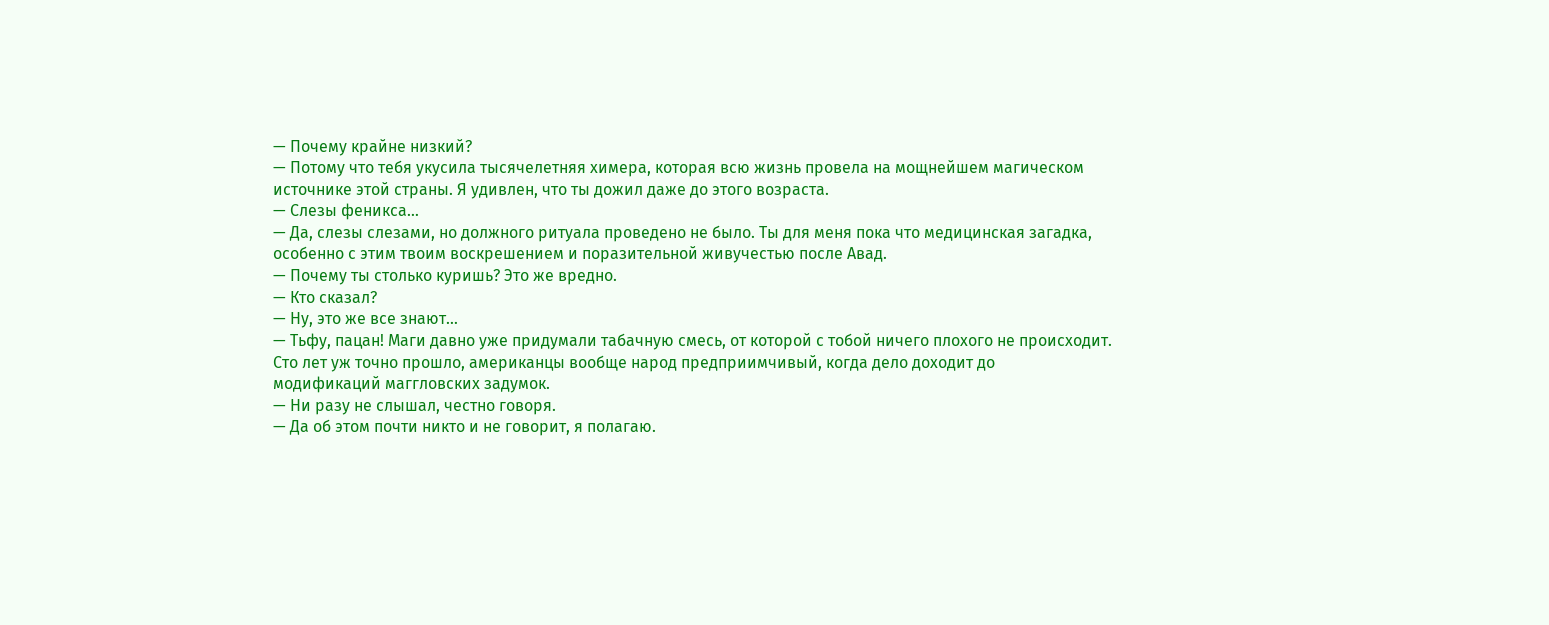— Почему крайне низкий?
— Потому что тебя укусила тысячелетняя химера, которая всю жизнь провела на мощнейшем магическом источнике этой страны. Я удивлен, что ты дожил даже до этого возраста.
— Слезы феникса…
— Да, слезы слезами, но должного ритуала проведено не было. Ты для меня пока что медицинская загадка, особенно с этим твоим воскрешением и поразительной живучестью после Авад.
— Почему ты столько куришь? Это же вредно.
— Кто сказал?
— Ну, это же все знают…
— Тьфу, пацан! Маги давно уже придумали табачную смесь, от которой с тобой ничего плохого не происходит. Сто лет уж точно прошло, американцы вообще народ предприимчивый, когда дело доходит до
модификаций маггловских задумок.
— Ни разу не слышал, честно говоря.
— Да об этом почти никто и не говорит, я полагаю.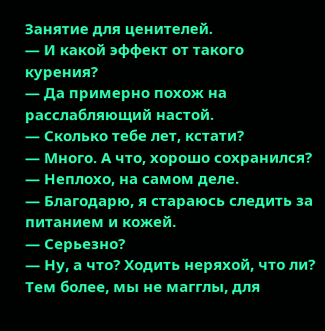Занятие для ценителей.
— И какой эффект от такого курения?
— Да примерно похож на расслабляющий настой.
— Сколько тебе лет, кстати?
— Много. А что, хорошо сохранился?
— Неплохо, на самом деле.
— Благодарю, я стараюсь следить за питанием и кожей.
— Серьезно?
— Ну, а что? Ходить неряхой, что ли? Тем более, мы не магглы, для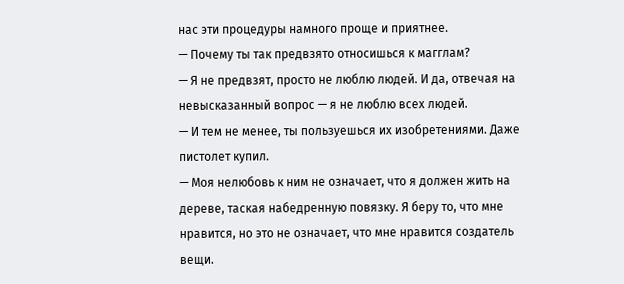нас эти процедуры намного проще и приятнее.
— Почему ты так предвзято относишься к магглам?
— Я не предвзят, просто не люблю людей. И да, отвечая на невысказанный вопрос — я не люблю всех людей.
— И тем не менее, ты пользуешься их изобретениями. Даже пистолет купил.
— Моя нелюбовь к ним не означает, что я должен жить на дереве, таская набедренную повязку. Я беру то, что мне нравится, но это не означает, что мне нравится создатель вещи.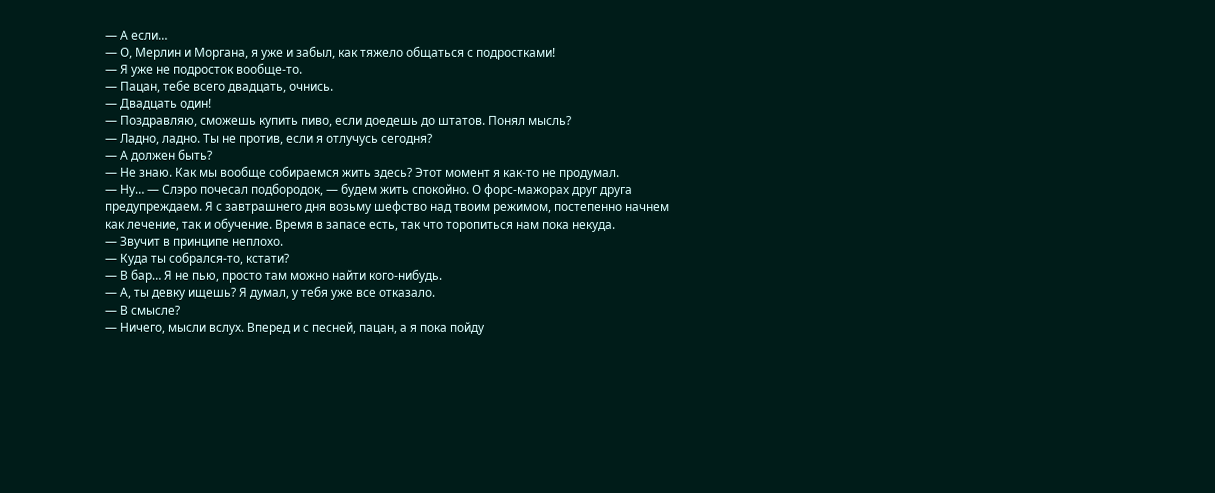— А если…
— О, Мерлин и Моргана, я уже и забыл, как тяжело общаться с подростками!
— Я уже не подросток вообще-то.
— Пацан, тебе всего двадцать, очнись.
— Двадцать один!
— Поздравляю, сможешь купить пиво, если доедешь до штатов. Понял мысль?
— Ладно, ладно. Ты не против, если я отлучусь сегодня?
— А должен быть?
— Не знаю. Как мы вообще собираемся жить здесь? Этот момент я как-то не продумал.
— Ну… — Слэро почесал подбородок, — будем жить спокойно. О форс-мажорах друг друга предупреждаем. Я с завтрашнего дня возьму шефство над твоим режимом, постепенно начнем как лечение, так и обучение. Время в запасе есть, так что торопиться нам пока некуда.
— Звучит в принципе неплохо.
— Куда ты собрался-то, кстати?
— В бар… Я не пью, просто там можно найти кого-нибудь.
— А, ты девку ищешь? Я думал, у тебя уже все отказало.
— В смысле?
— Ничего, мысли вслух. Вперед и с песней, пацан, а я пока пойду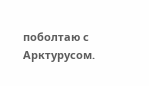поболтаю с Арктурусом.